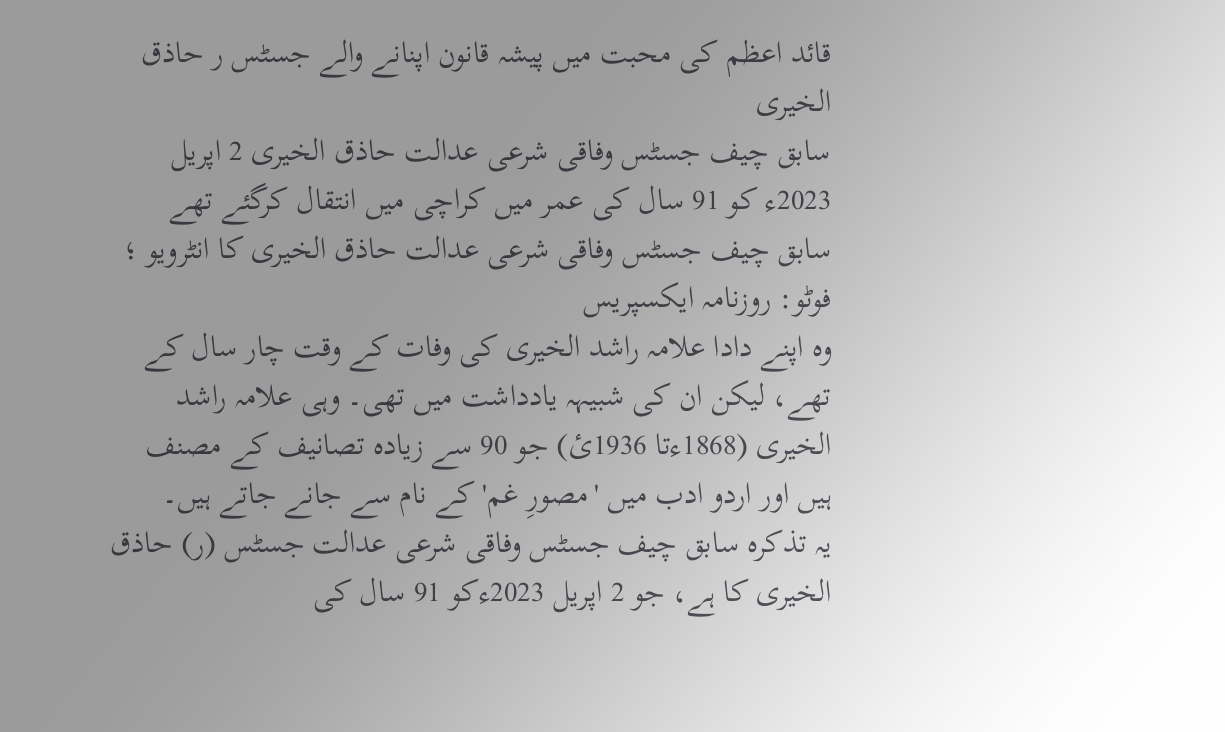قائد اعظم کی محبت میں پیشہ قانون اپنانے والے جسٹس ر حاذق الخیری
سابق چیف جسٹس وفاقی شرعی عدالت حاذق الخیری 2 اپریل 2023ء کو 91 سال کی عمر میں کراچی میں انتقال کرگئے تھے
سابق چیف جسٹس وفاقی شرعی عدالت حاذق الخیری کا انٹرویو ؛ فوٹو: روزنامہ ایکسپریس
وہ اپنے دادا علامہ راشد الخیری کی وفات کے وقت چار سال کے تھے، لیکن ان کی شبیہہ یادداشت میں تھی۔ وہی علامہ راشد الخیری (1868ءتا 1936ئ) جو 90 سے زیادہ تصانیف کے مصنف ہیں اور اردو ادب میں 'مصورِ غم' کے نام سے جانے جاتے ہیں۔
یہ تذکرہ سابق چیف جسٹس وفاقی شرعی عدالت جسٹس (ر) حاذق الخیری کا ہے، جو 2 اپریل 2023ءکو 91 سال کی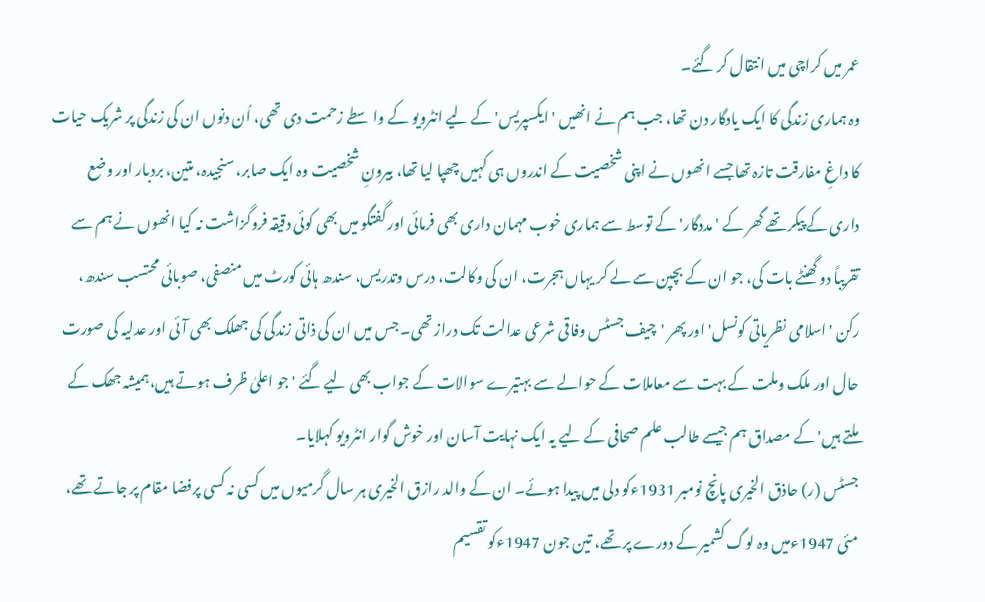عمر میں کراچی میں انتقال کر گئے۔
وہ ہماری زندگی کا ایک یادگار دن تھا، جب ہم نے انھیں 'ایکسپریس' کے لیے انٹرویو کے واسطے زحمت دی تھی، اُن دنوں ان کی زندگی پر شریک حیات کا داغِ مفارقت تازہ تھا جسے انھوں نے اپنی شخصیت کے اندروں ہی کہیں چھپا لیا تھا، بیرونِ شخصیت وہ ایک صابر، سنجیدہ، متین، بردبار اور وضع داری کے پیکر تھے گھر کے 'مددگار' کے توسط سے ہماری خوب مہمان داری بھی فرمائی اور گفتگو میں بھی کوئی دقیقہ فروگزاشت نہ کیا انھوں نے ہم سے تقریباً دو گھنٹے بات کی، جو ان کے بچپن سے لے کر یہاں ہجرت، ان کی وکالت، درس وتدریس، سندھ ہائی کورٹ میں منصفی، صوبائی محتسب سندھ، رکن 'اسلامی نظریاتی کونسل' اور پھر 'چیف جسٹس وفاقی شرعی عدالت تک دراز تھی۔ جس میں ان کی ذاتی زندگی کی جھلک بھی آئی اور عدلیہ کی صورت حال اور ملک وملت کے بہت سے معاملات کے حوالے سے بہتیرے سوالات کے جواب بھی لیے گئے 'جو اعلیٰ ظرف ہوتے ہیں،ہمیشہ جھک کے ملتے ہیں' کے مصداق ہم جیسے طالب علم صحافی کے لیے یہ ایک نہایت آسان اور خوش گوار انٹرویو کہلایا۔
جسٹس (ر) حاذق الخیری پانچ نومبر 1931ءکو دلی میں پیدا ہوئے۔ ان کے والد رازق الخیری ہر سال گرمیوں میں کسی نہ کسی پرفضا مقام پر جاتے تھے، مئی 1947ءمیں وہ لوگ کشمیر کے دورے پر تھے، تین جون 1947ءکو تقسیم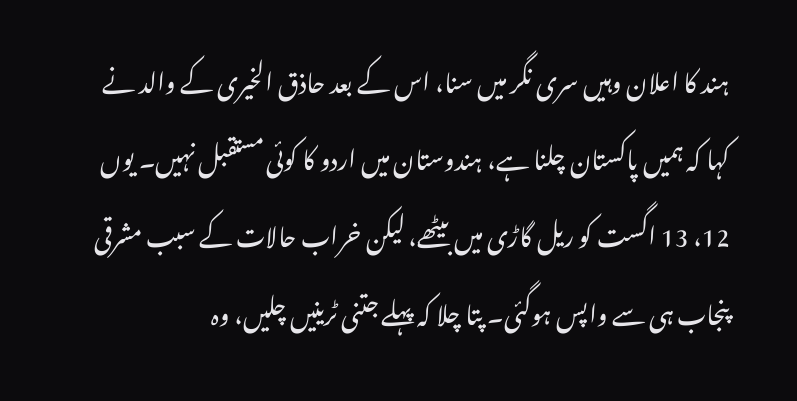ہند کا اعلان وہیں سری نگر میں سنا، اس کے بعد حاذق الخیری کے والد نے کہا کہ ہمیں پاکستان چلنا ہے، ہندوستان میں اردو کا کوئی مستقبل نہیں۔ یوں 12، 13 اگست کو ریل گاڑی میں بیٹھے، لیکن خراب حالات کے سبب مشرقی پنجاب ہی سے واپس ہوگئی۔ پتا چلا کہ پہلے جتنی ٹرینیں چلیں، وہ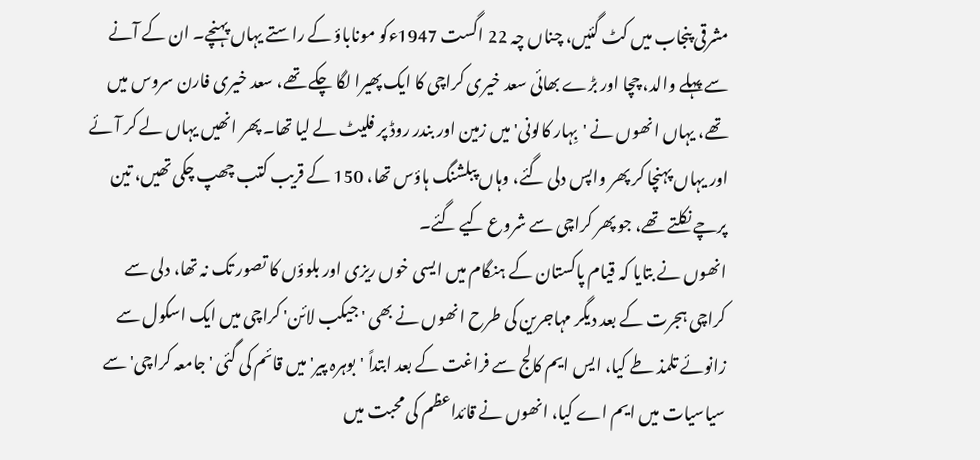مشرقی پنجاب میں کٹ گئیں، چناں چہ 22 اگست 1947ءکو موناباؤ کے راستے یہاں پہنچے۔ ان کے آنے سے پہلے والد، چچا اور بڑے بھائی سعد خیری کراچی کا ایک پھیرا لگا چکے تھے، سعد خیری فارن سروس میں تھے، یہاں انھوں نے 'بِہار کالونی' میں زمین اور بندر روڈ پر فلیٹ لے لیا تھا۔ پھر انھیں یہاں لے کر آئے اور یہاں پہنچا کر پھر واپس دلی گئے، وہاں پبلشنگ ہاؤس تھا، 150 کے قریب کتب چھپ چکی تھیں، تین پرچے نکلتے تھے، جو پھر کراچی سے شروع کیے گئے۔
انھوں نے بتایا کہ قیام پاکستان کے ہنگام میں ایسی خوں ریزی اور بلوؤں کا تصور تک نہ تھا، دلی سے کراچی ہجرت کے بعد دیگر مہاجرین کی طرح انھوں نے بھی 'جیکب لائن' کراچی میں ایک اسکول سے زانوئے تلمذ طے کیا، ایس ایم کالج سے فراغت کے بعد ابتداً 'بوہرہ پیر' میں قائم کی گئی 'جامعہ کراچی' سے سیاسیات میں ایم اے کیا، انھوں نے قائداعظم کی محبت میں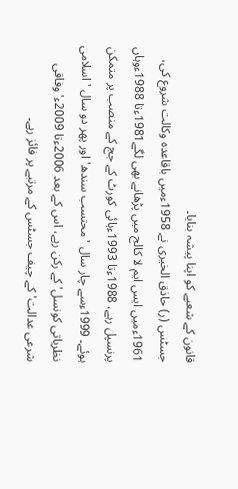قانون کے شعبے کو اپنا پیشہ بنایا۔
جسٹس (ر) حاذق الخیری نے 1958ءمیں باقاعدہ وکالت شروع کی، 1961ءمیں ایس ایم لا کالج میں پڑھانے بھی لگے1981ءتا 1988ءوہاں پرنسپل رہے، 1988ءتا 1993ءہائی کورٹ کے جج کے منصب پر متمکن ہوئے۔ 1999ءسے چار سال 'محتسب سندھ' اور پھر دو سال 'اسلامی نظریاتی کونسل' کے رکن رہے، اس کے بعد 2006ءتا 2009ء'وفاقی شرعی عدالت' کے چیف جسٹس کے مرتبے پر فائز رہے۔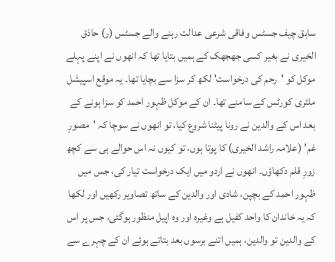سابق چیف جسٹس وفاقی شرعی عدالت رہنے والے جسٹس (ر) حاذق الخیری نے بغیر کسی جھجھک کے ہمیں بتایا تھا کہ انھوں نے اپنے پہلے موکل کو 'رحم کی درخواست' لکھ کر سزا سے بچایا تھا۔ یہ موقع اسپیشل ملٹری کورٹس کے سامنے تھا۔ ان کے موکل ظہور احمد کو سزا ہونے کے بعد اس کے والدین نے رونا پیٹنا شروع کیا، تو انھوں نے سوچا کہ 'مصورِ غم' (علامہ راشد الخیری) کا پوتا ہوں، تو کیوں نہ اس حوالے ہی سے کچھ زورِ قلم دکھاؤں۔ انھوں نے اردو میں ایک درخواست تیار کی، جس میں ظہور احمد کے بچپن، شادی اور والدین کے ساتھ تصاویر رکھیں اور لکھا کہ یہ خاندان کا واحد کفیل ہے وغیرہ اور وہ اپیل منظور ہوگئی، جس پر اس کے والدین تو والدین، ہمیں اتنے برسوں بعد بتاتے ہوئے ان کے چہرے سے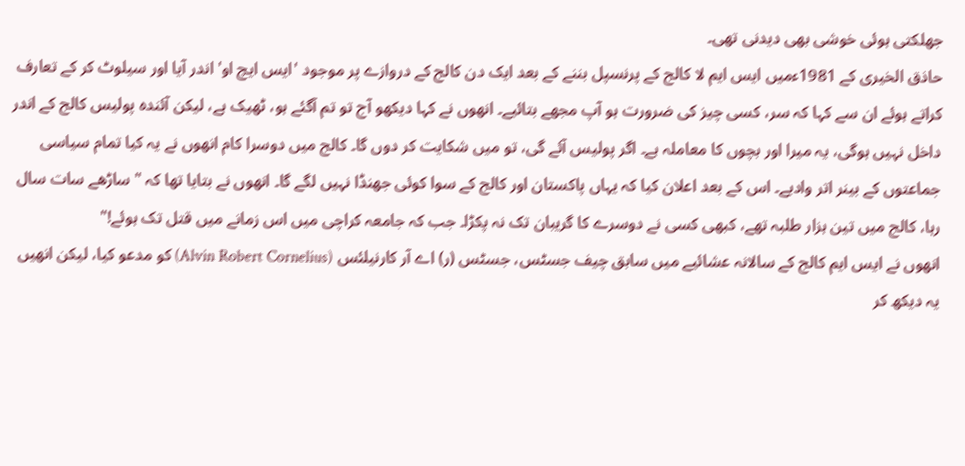جھلکتی ہوئی خوشی بھی دیدنی تھی۔
حاذق الخیری کے 1981ءمیں ایس ایم لا کالج کے پرنسپل بننے کے بعد ایک دن کالج کے دروازے پر موجود 'ایس ایچ او' اندر آیا اور سیلوٹ کر کے تعارف کراتے ہوئے ان سے کہا کہ سر، کسی چیز کی ضرورت ہو آپ مجھے بتائیے۔ انھوں نے کہا دیکھو آج تو تم آگئے ہو، ٹھیک ہے، لیکن آئندہ پولیس کالج کے اندر داخل نہیں ہوگی، یہ میرا اور بچوں کا معاملہ ہے۔ اگر پولیس آئے گی، تو میں شکایت کر دوں گا۔ کالج میں دوسرا کام انھوں نے یہ کیا تمام سیاسی جماعتوں کے بینر اتر وادیے۔ اس کے بعد اعلان کیا کہ یہاں پاکستان اور کالج کے سوا کوئی جھنڈا نہیں لگے گا۔ انھوں نے بتایا تھا کہ "ساڑھے سات سال رہا، کالج میں تین ہزار طلبہ تھے، کبھی کسی نے دوسرے کا گریبان تک نہ پکڑا۔ جب کہ جامعہ کراچی میں اس زمانے میں قتل تک ہوئے!"
انھوں نے ایس ایم کالج کے سالانہ عشائیے میں سابق چیف جسٹس، جسٹس (ر) اے آر کارنیلئس (Alvin Robert Cornelius) کو مدعو کیا، لیکن انھیں یہ دیکھ کر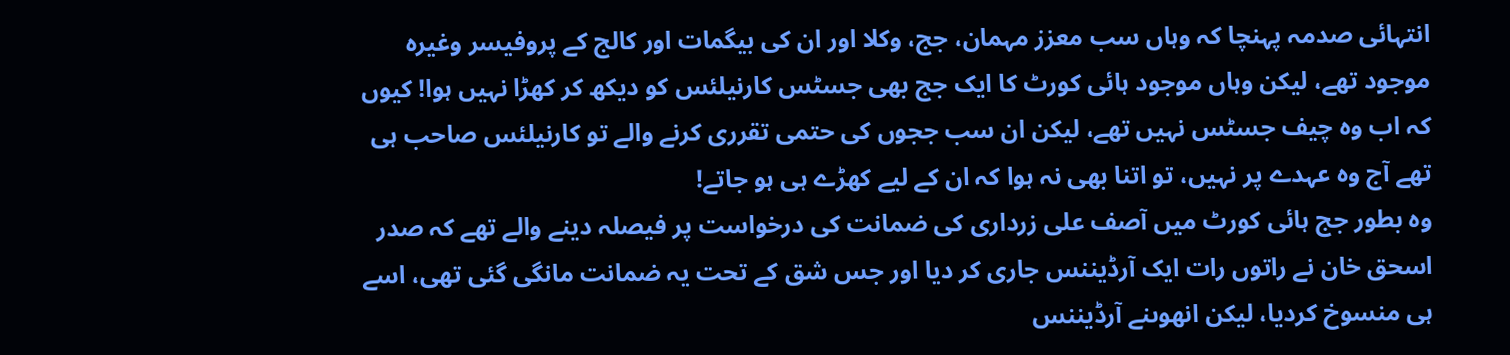انتہائی صدمہ پہنچا کہ وہاں سب معزز مہمان، جج، وکلا اور ان کی بیگمات اور کالج کے پروفیسر وغیرہ موجود تھے، لیکن وہاں موجود ہائی کورٹ کا ایک جج بھی جسٹس کارنیلئس کو دیکھ کر کھڑا نہیں ہوا! کیوں کہ اب وہ چیف جسٹس نہیں تھے، لیکن ان سب ججوں کی حتمی تقرری کرنے والے تو کارنیلئس صاحب ہی تھے آج وہ عہدے پر نہیں، تو اتنا بھی نہ ہوا کہ ان کے لیے کھڑے ہی ہو جاتے!
وہ بطور جج ہائی کورٹ میں آصف علی زرداری کی ضمانت کی درخواست پر فیصلہ دینے والے تھے کہ صدر اسحق خان نے راتوں رات ایک آرڈیننس جاری کر دیا اور جس شق کے تحت یہ ضمانت مانگی گئی تھی، اسے ہی منسوخ کردیا، لیکن انھوںنے آرڈیننس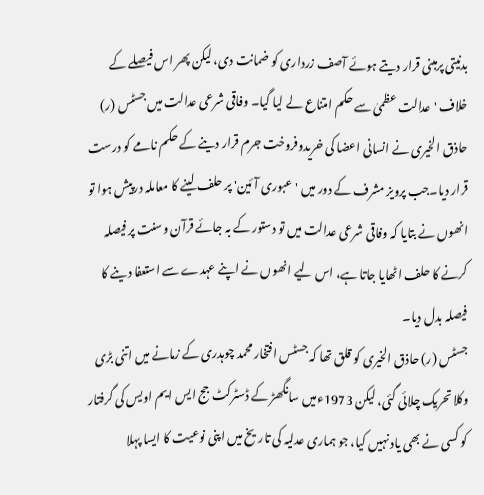بدنیتی پرمبنی قرار دیتے ہوئے آصف زرداری کو ضمانت دی، لیکن پھر اس فیصلے کے خلاف 'عدالت عظمیٰ سے حکم امتناع لے لیا گیا۔ وفاقی شرعی عدالت میں جسٹس (ر) حاذق الخیری نے انسانی اعضا کی خریدوفروخت جرم قرار دینے کے حکم نامے کو درست قرار دیا۔جب پرویز مشرف کے دور میں 'عبوری آئین' پر حلف لینے کا معاملہ درپیش ہوا تو انھوں نے بتایا کہ وفاقی شرعی عدالت میں تو دستور کے بہ جائے قرآن وسنت پر فیصلہ کرنے کا حلف اٹھایا جاتا ہے، اس لیے انھوں نے اپنے عہدے سے استعفا دینے کا فیصلہ بدل دیا۔
جسٹس (ر) حاذق الخیری کو قلق تھا کہ جسٹس افتخار محمد چوہدری کے زمانے میں اتنی بڑی وکلا تحریک چلائی گئی، لیکن 1973ءمیں سانگھڑ کے ڈسٹرکٹ جج ایس ایم اویس کی گرفتار کو کسی نے بھی یاد نہیں کیا، جو ہماری عدلیہ کی تاریخ میں اپنی نوعیت کا ایسا پہلا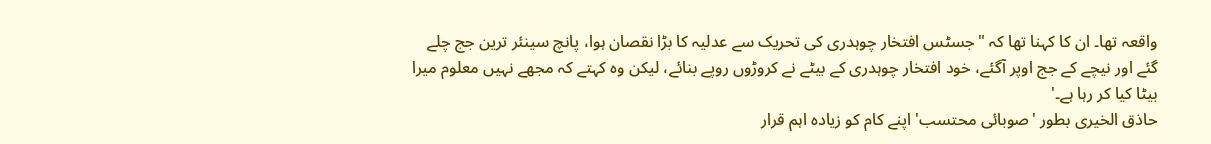واقعہ تھا۔ ان کا کہنا تھا کہ "جسٹس افتخار چوہدری کی تحریک سے عدلیہ کا بڑا نقصان ہوا، پانچ سینئر ترین جج چلے گئے اور نیچے کے جج اوپر آگئے، خود افتخار چوہدری کے بیٹے نے کروڑوں روپے بنائے، لیکن وہ کہتے کہ مجھے نہیں معلوم میرا بیٹا کیا کر رہا ہے۔'
حاذق الخیری بطور 'صوبائی محتسب' اپنے کام کو زیادہ اہم قرار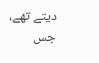دیتے تھے، جس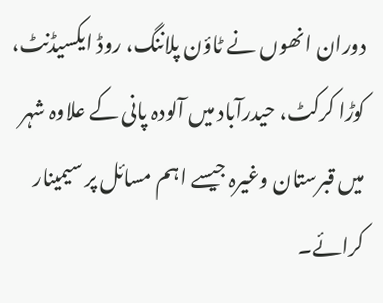دوران انھوں نے ٹاؤن پلاننگ، روڈ ایکسیڈنٹ، کوڑا کرکٹ، حیدرآباد میں آلودہ پانی کے علاوہ شہر میں قبرستان وغیرہ جیسے اہم مسائل پر سیمینار کرائے۔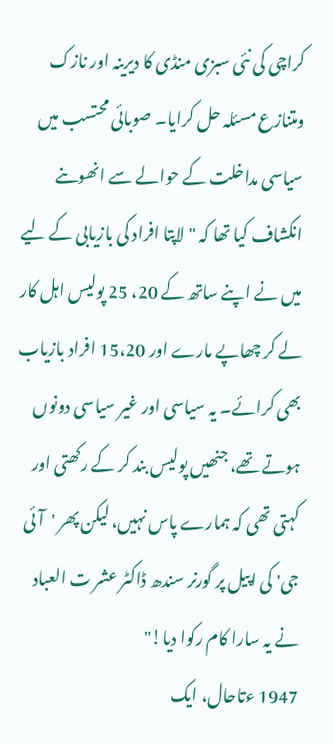کراچی کی نئی سبزی منڈی کا دیرینہ اور نازک ومتنازع مسئلہ حل کرایا۔ صوبائی محتسب میں سیاسی مداخلت کے حوالے سے انھوںنے انکشاف کیا تھا کہ "لاپتا افراد کی بازیابی کے لیے میں نے اپنے ساتھ کے 20، 25 پولیس اہل کار لے کر چھاپے مارے اور 15،20 افراد بازیاب بھی کرائے۔ یہ سیاسی اور غیر سیاسی دونوں ہوتے تھے، جنھیں پولیس بند کر کے رکھتی اور کہتی تھی کہ ہمارے پاس نہیں، لیکن پھر 'آئی جی' کی اپیل پر گورنر سندھ ڈاکٹر عشر ت العباد نے یہ سارا کام رکوا دیا!"
1947 ءتاحال، ایک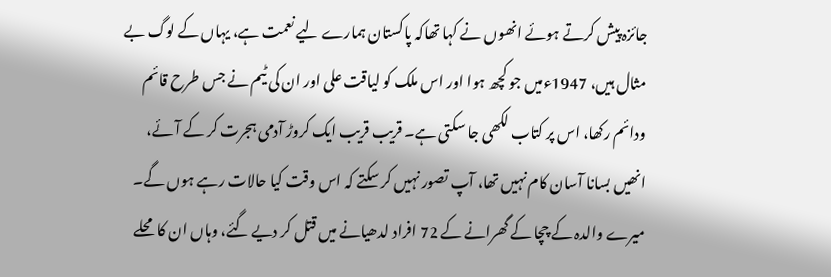جائزہ پیش کرتے ہوئے انھوں نے کہا تھاکہ پاکستان ہمارے لیے نعمت ہے، یہاں کے لوگ بے مثال ہیں، 1947ءمیں جو کچھ ہوا اور اس ملک کو لیاقت علی اور ان کی ٹیم نے جس طرح قائم ودائم رکھا، اس پر کتاب لکھی جا سکتی ہے۔ قریب قریب ایک کروڑ آدمی ہجرت کر کے آئے، انھیں بسانا آسان کام نہیں تھا، آپ تصور نہیں کر سکتے کہ اس وقت کیا حالات رہے ہوں گے۔ میرے والدہ کے چچا کے گھرانے کے 72 افراد لدھیانے میں قتل کر دیے گئے، وہاں ان کا محلے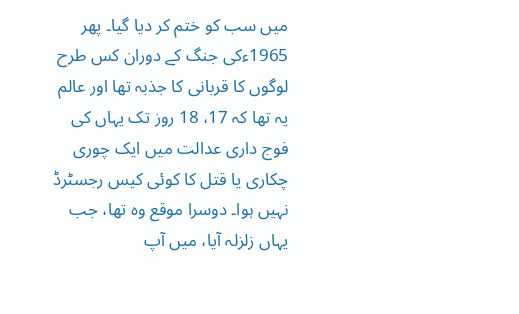میں سب کو ختم کر دیا گیا۔ پھر 1965ءکی جنگ کے دوران کس طرح لوگوں کا قربانی کا جذبہ تھا اور عالم یہ تھا کہ 17، 18 روز تک یہاں کی فوج داری عدالت میں ایک چوری چکاری یا قتل کا کوئی کیس رجسٹرڈ نہیں ہوا۔ دوسرا موقع وہ تھا، جب یہاں زلزلہ آیا، میں آپ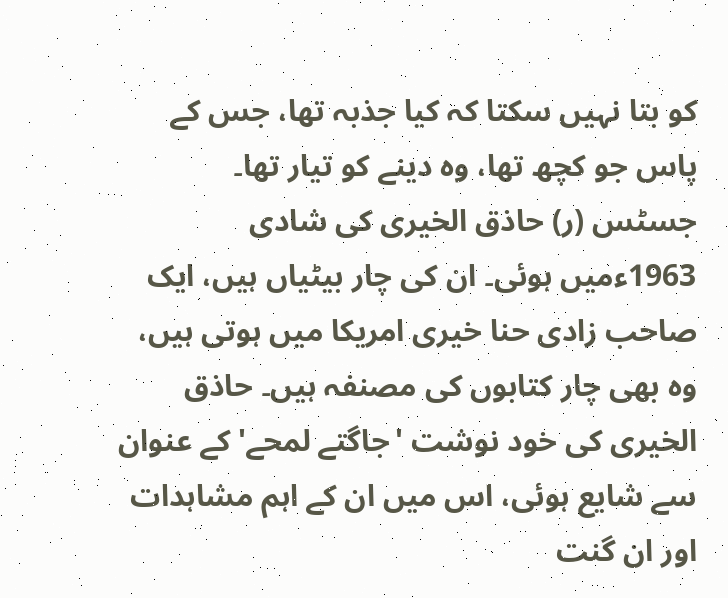کو بتا نہیں سکتا کہ کیا جذبہ تھا، جس کے پاس جو کچھ تھا، وہ دینے کو تیار تھا۔
جسٹس (ر) حاذق الخیری کی شادی 1963ءمیں ہوئی۔ ان کی چار بیٹیاں ہیں، ایک صاحب زادی حنا خیری امریکا میں ہوتی ہیں، وہ بھی چار کتابوں کی مصنفہ ہیں۔ حاذق الخیری کی خود نوشت 'جاگتے لمحے' کے عنوان سے شایع ہوئی، اس میں ان کے اہم مشاہدات اور ان گنت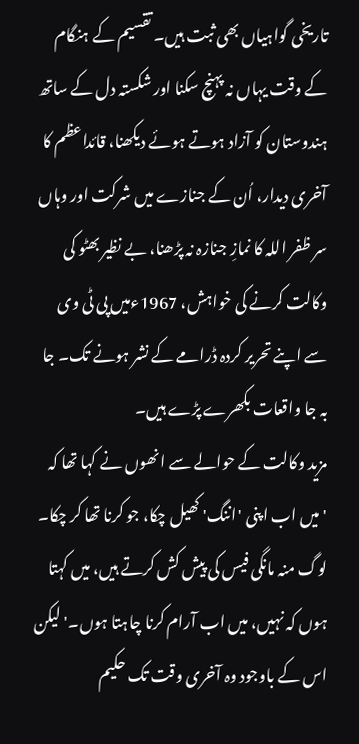تاریخی گواہیاں بھی ثبت ہیں۔ تقسیم کے ہنگام کے وقت یہاں نہ پہنچ سکنا اور شکستہ دل کے ساتھ ہندوستان کو آزاد ہوتے ہوئے دیکھنا، قائداعظم کا آخری دیدار، اُن کے جنازے میں شرکت اور وہاں سر ظفر اللہ کا نمازِ جنازہ نہ پڑھنا، بے نظیر بھٹو کی وکالت کرنے کی خواہش، 1967ءمیں پی ٹی وی سے اپنے تحریر کردہ ڈرامے کے نشر ہونے تک۔ جا بہ جا واقعات بکھرے پڑے ہیں۔
مزید وکالت کے حوالے سے انھوں نے کہا تھا کہ 'میں اب اپنی 'اننگ' کھیل چکا، جو کرنا تھا کر چکا۔ لوگ منہ مانگی فیس کی پیش کش کرتے ہیں، میں کہتا ہوں کہ نہیں، میں اب آرام کرنا چاہتا ہوں۔' لیکن اس کے باوجود وہ آخری وقت تک حکیم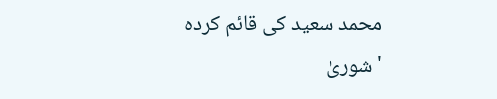محمد سعید کی قائم کردہ 'شوریٰ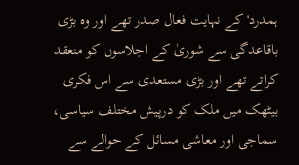ہمدرد' کے نہایت فعال صدر تھے اور وہ بڑی باقاعدگی سے شوریٰ کے اجلاسوں کو منعقد کراتے تھے اور بڑی مستعدی سے اس فکری بیٹھک میں ملک کو درپیش مختلف سیاسی، سماجی اور معاشی مسائل کے حوالے سے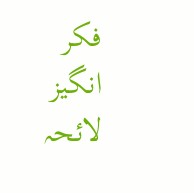فکر انگیز لائحہ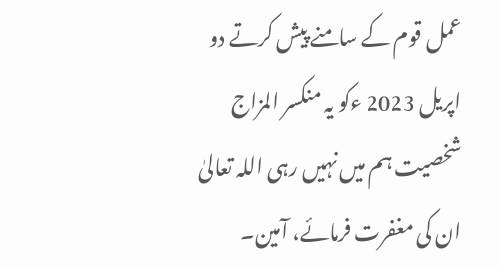عمل قوم کے سامنے پیش کرتے دو اپریل 2023 ءکو یہ منکسر المزاج شخصیت ہم میں نہیں رہی اللہ تعالیٰ ان کی مغفرت فرمائے، آمین۔